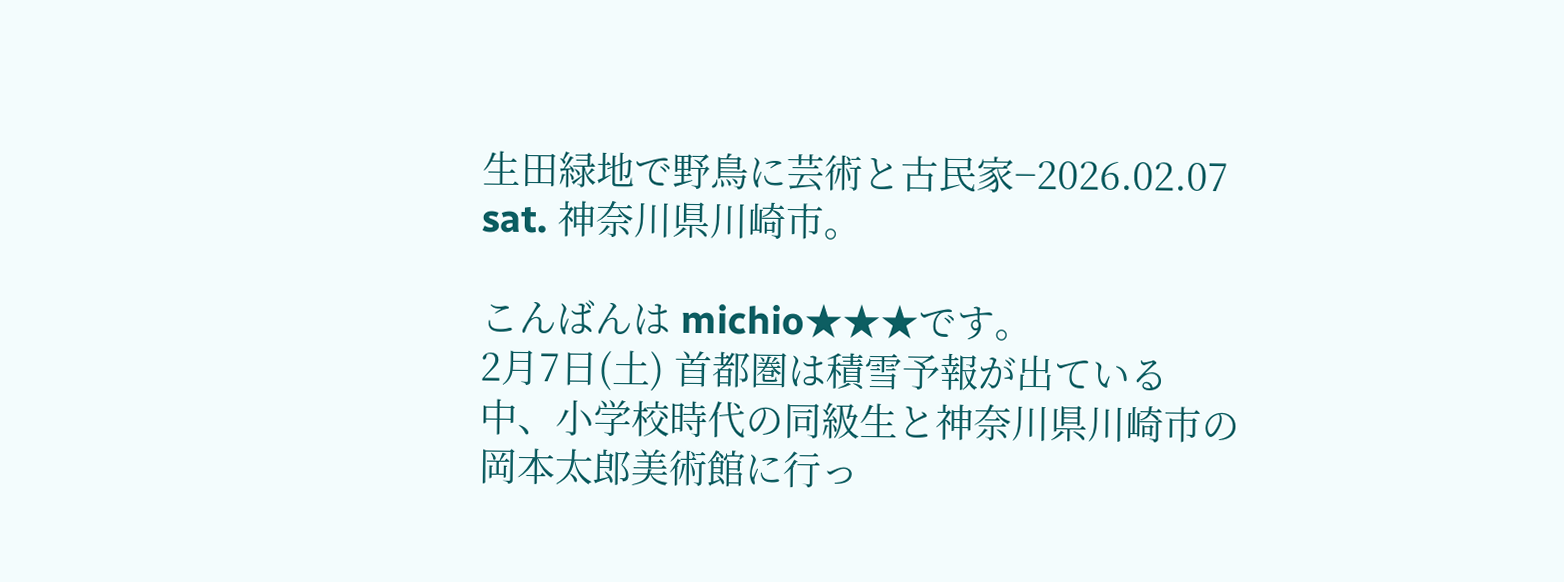生田緑地で野鳥に芸術と古民家−2026.02.07 sat. 神奈川県川崎市。

こんばんは michio★★★です。
2月7日(土) 首都圏は積雪予報が出ている
中、小学校時代の同級生と神奈川県川崎市の
岡本太郎美術館に行っ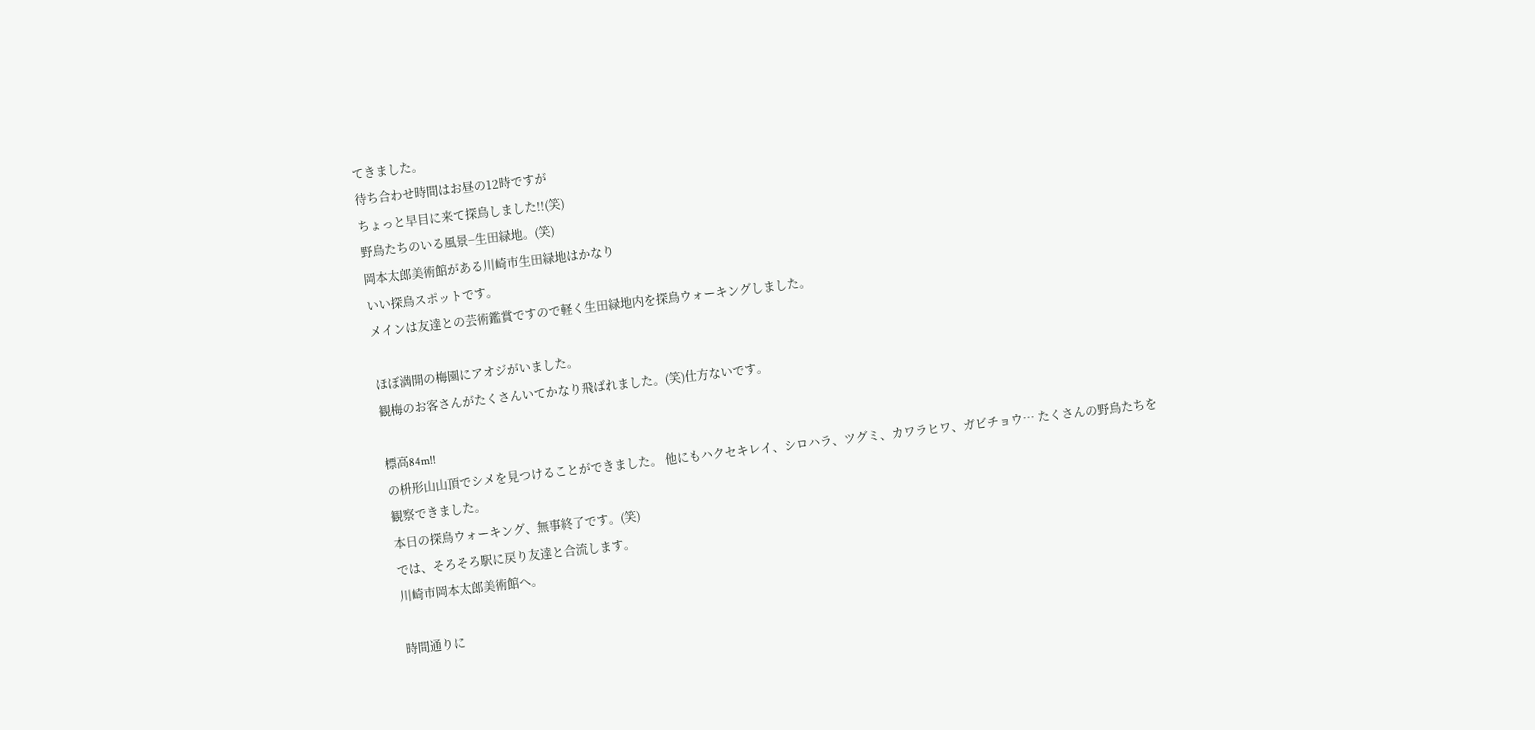てきました。
待ち合わせ時間はお昼の12時ですが
ちょっと早目に来て探鳥しました!!(笑)
野鳥たちのいる風景−生田緑地。(笑)
岡本太郎美術館がある川崎市生田緑地はかなり
いい探鳥スポットです。
メインは友達との芸術鑑賞ですので軽く生田緑地内を探鳥ウォーキングしました。

ほぼ満開の梅園にアオジがいました。
観梅のお客さんがたくさんいてかなり飛ばれました。(笑)仕方ないです。

標高84m!!
の枡形山山頂でシメを見つけることができました。 他にもハクセキレイ、シロハラ、ツグミ、カワラヒワ、ガビチョウ… たくさんの野鳥たちを
観察できました。
本日の探鳥ウォーキング、無事終了です。(笑)
では、そろそろ駅に戻り友達と合流します。
川崎市岡本太郎美術館へ。

時間通りに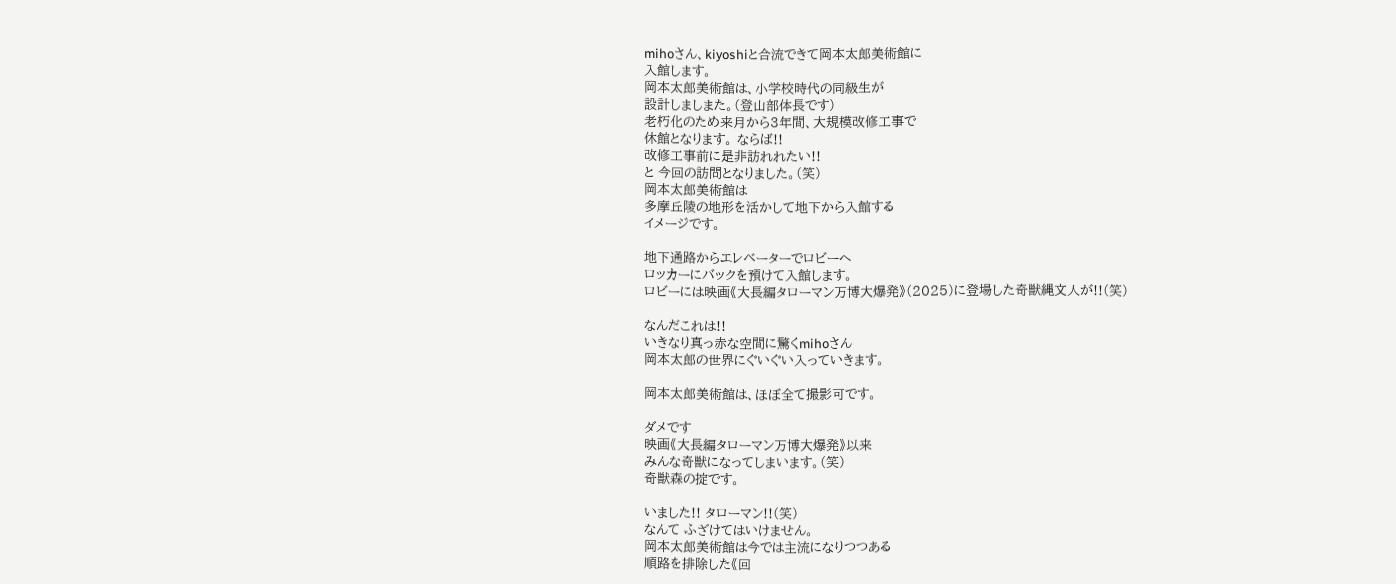mihoさん、kiyoshiと合流できて岡本太郎美術館に
入館します。
岡本太郎美術館は、小学校時代の同級生が
設計しましまた。(登山部体長です)
老朽化のため来月から3年間、大規模改修工事で
休館となります。 ならば!!
改修工事前に是非訪れれたい!!
と 今回の訪問となりました。(笑)
岡本太郎美術館は
多摩丘陵の地形を活かして地下から入館する
イメージです。

地下通路からエレベーターでロビーへ
ロッカーにバックを預けて入館します。
ロビーには映画《大長編タローマン万博大爆発》(2025)に登場した奇獣縄文人が!!(笑)

なんだこれは!!
いきなり真っ赤な空間に驚くmihoさん
岡本太郎の世界にぐいぐい入っていきます。

岡本太郎美術館は、ほぼ全て撮影可です。

ダメです
映画《大長編タローマン万博大爆発》以来
みんな奇獣になってしまいます。(笑)
奇獣森の掟です。

いました!! タローマン!!(笑)
なんて ふざけてはいけません。
岡本太郎美術館は今では主流になりつつある
順路を排除した《回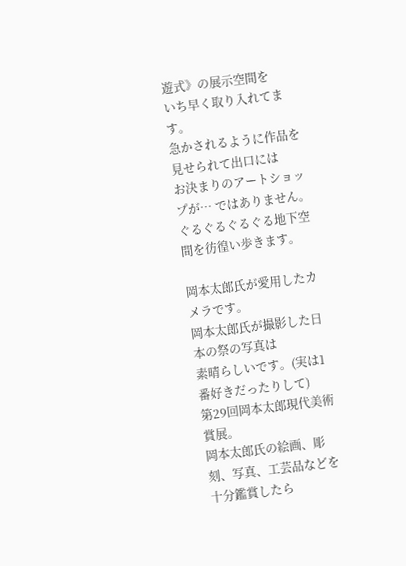遊式》の展示空間を
いち早く取り入れてます。
急かされるように作品を見せられて出口には
お決まりのアートショップが… ではありません。
ぐるぐるぐるぐる地下空間を彷徨い歩きます。

岡本太郎氏が愛用したカメラです。
岡本太郎氏が撮影した日本の祭の写真は
素晴らしいです。(実は1番好きだったりして)
第29回岡本太郎現代美術賞展。
岡本太郎氏の絵画、彫刻、写真、工芸品などを
十分鑑賞したら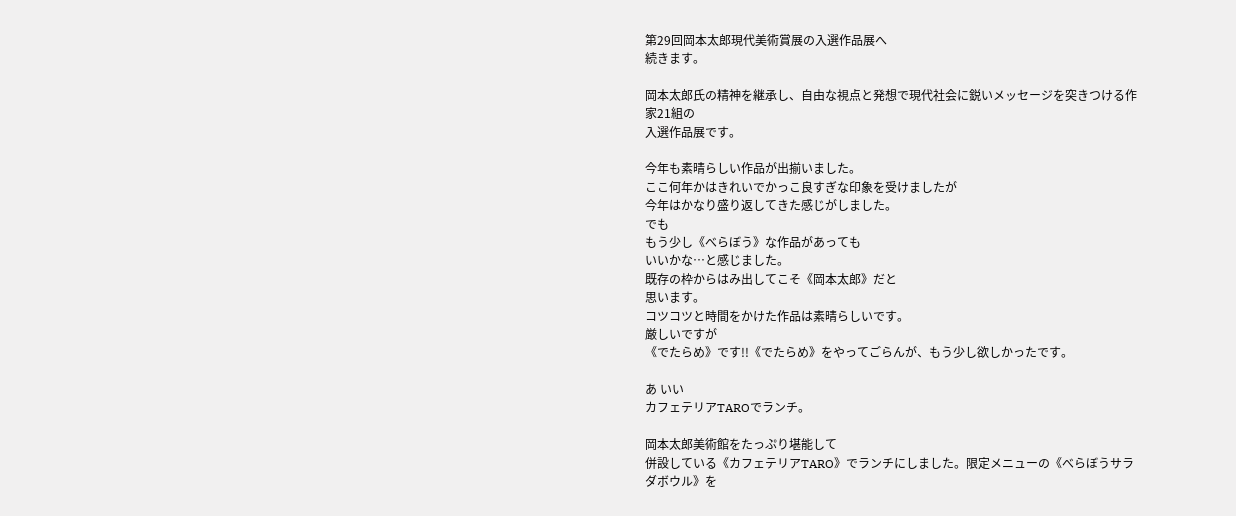第29回岡本太郎現代美術賞展の入選作品展へ
続きます。

岡本太郎氏の精神を継承し、自由な視点と発想で現代社会に鋭いメッセージを突きつける作家21組の
入選作品展です。

今年も素晴らしい作品が出揃いました。
ここ何年かはきれいでかっこ良すぎな印象を受けましたが
今年はかなり盛り返してきた感じがしました。
でも
もう少し《べらぼう》な作品があっても
いいかな…と感じました。
既存の枠からはみ出してこそ《岡本太郎》だと
思います。
コツコツと時間をかけた作品は素晴らしいです。
厳しいですが
《でたらめ》です!!《でたらめ》をやってごらんが、もう少し欲しかったです。

あ いい
カフェテリアTAROでランチ。

岡本太郎美術館をたっぷり堪能して
併設している《カフェテリアTARO》でランチにしました。限定メニューの《べらぼうサラダボウル》を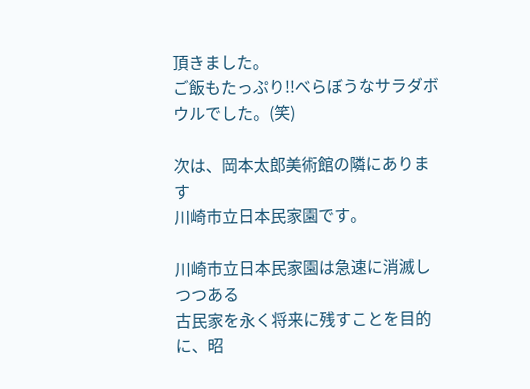頂きました。
ご飯もたっぷり!!べらぼうなサラダボウルでした。(笑)

次は、岡本太郎美術館の隣にあります
川崎市立日本民家園です。

川崎市立日本民家園は急速に消滅しつつある
古民家を永く将来に残すことを目的に、昭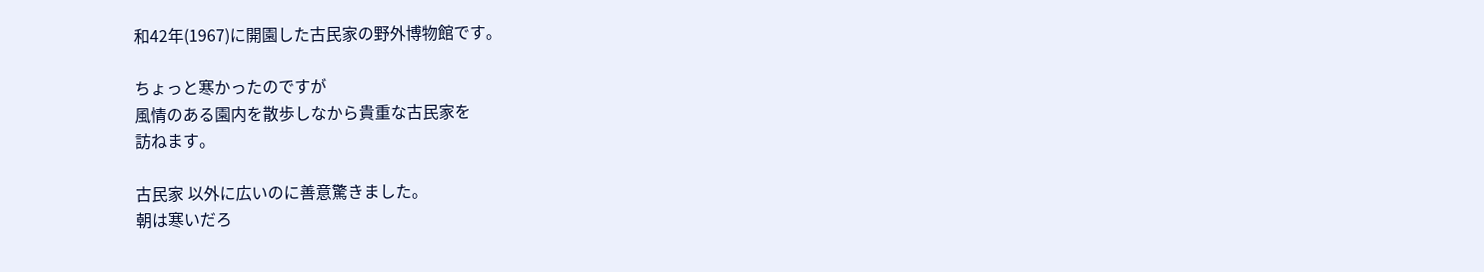和42年(1967)に開園した古民家の野外博物館です。

ちょっと寒かったのですが
風情のある園内を散歩しなから貴重な古民家を
訪ねます。

古民家 以外に広いのに善意驚きました。
朝は寒いだろ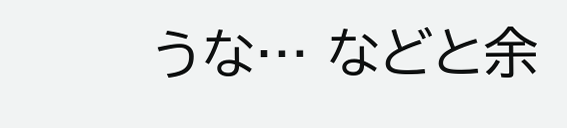うな… などと余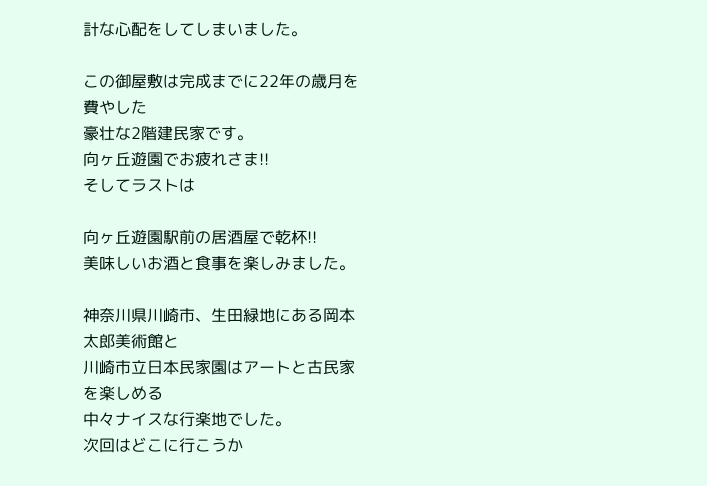計な心配をしてしまいました。

この御屋敷は完成までに22年の歳月を費やした
豪壮な2階建民家です。
向ヶ丘遊園でお疲れさま!!
そしてラストは

向ヶ丘遊園駅前の居酒屋で乾杯!!
美味しいお酒と食事を楽しみました。

神奈川県川崎市、生田緑地にある岡本太郎美術館と
川崎市立日本民家園はアートと古民家を楽しめる
中々ナイスな行楽地でした。
次回はどこに行こうか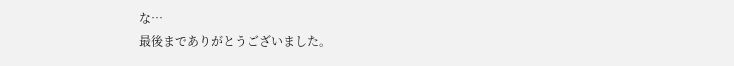な…
最後までありがとうございました。